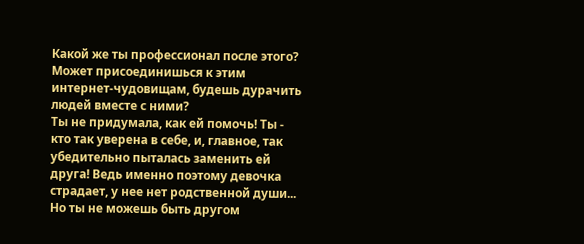Какой же ты профессионал после этого? Может присоединишься к этим интернет-чудовищам, будешь дурачить людей вместе с ними?
Ты не придумала, как ей помочь! Ты - кто так уверена в себе, и, главное, так убедительно пыталась заменить ей друга! Ведь именно поэтому девочка страдает, у нее нет родственной души...
Но ты не можешь быть другом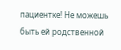пациентке! Не можешь быть ей родственной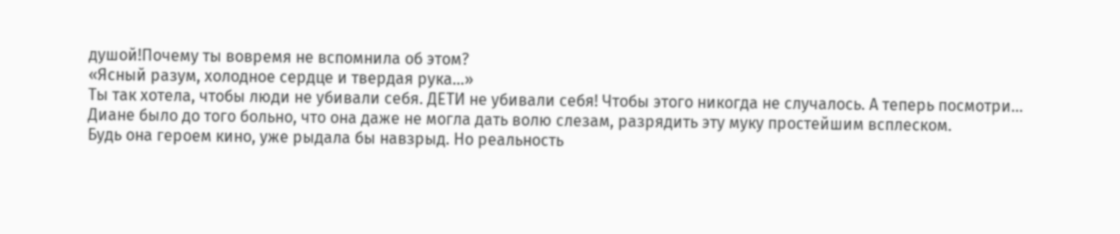душой!Почему ты вовремя не вспомнила об этом?
«Ясный разум, холодное сердце и твердая рука...»
Ты так хотела, чтобы люди не убивали себя. ДЕТИ не убивали себя! Чтобы этого никогда не случалось. А теперь посмотри...
Диане было до того больно, что она даже не могла дать волю слезам, разрядить эту муку простейшим всплеском.
Будь она героем кино, уже рыдала бы навзрыд. Но реальность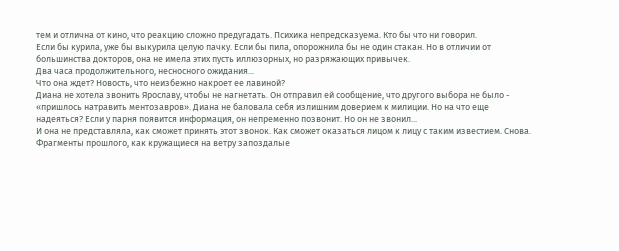тем и отлична от кино, что реакцию сложно предугадать. Психика непредсказуема. Кто бы что ни говорил.
Если бы курила, уже бы выкурила целую пачку. Если бы пила, опорожнила бы не один стакан. Но в отличии от большинства докторов, она не имела этих пусть иллюзорных, но разряжающих привычек.
Два часа продолжительного, несносного ожидания...
Что она ждет? Новость, что неизбежно накроет ее лавиной?
Диана не хотела звонить Ярославу, чтобы не нагнетать. Он отправил ей сообщение, что другого выбора не было - «пришлось натравить ментозавров». Диана не баловала себя излишним доверием к милиции. Но на что еще надеяться? Если у парня появится информация, он непременно позвонит. Но он не звонил...
И она не представляла, как сможет принять этот звонок. Как сможет оказаться лицом к лицу с таким известием. Снова.
Фрагменты прошлого, как кружащиеся на ветру запоздалые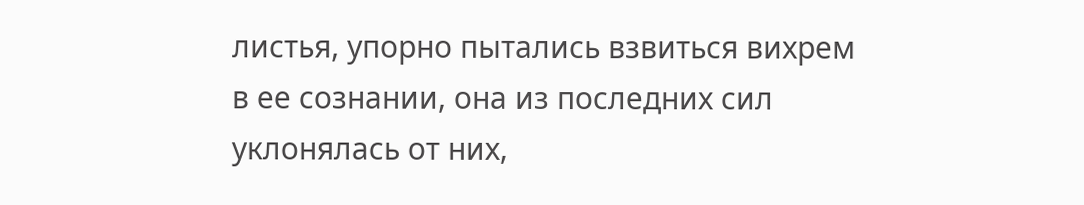листья, упорно пытались взвиться вихрем в ее сознании, она из последних сил уклонялась от них,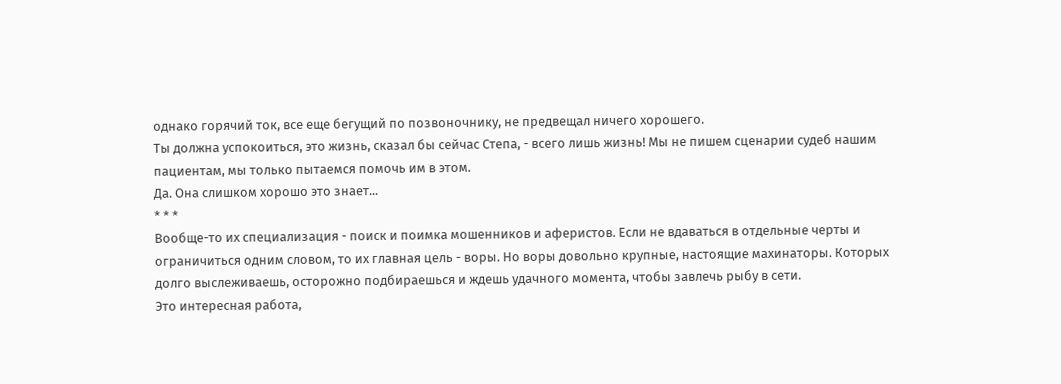однако горячий ток, все еще бегущий по позвоночнику, не предвещал ничего хорошего.
Ты должна успокоиться, это жизнь, сказал бы сейчас Степа, - всего лишь жизнь! Мы не пишем сценарии судеб нашим пациентам, мы только пытаемся помочь им в этом.
Да. Она слишком хорошо это знает...
* * *
Вообще-то их специализация - поиск и поимка мошенников и аферистов. Если не вдаваться в отдельные черты и ограничиться одним словом, то их главная цель - воры. Но воры довольно крупные, настоящие махинаторы. Которых долго выслеживаешь, осторожно подбираешься и ждешь удачного момента, чтобы завлечь рыбу в сети.
Это интересная работа,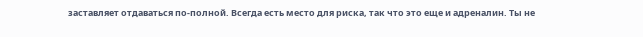заставляет отдаваться по-полной. Всегда есть место для риска, так что это еще и адреналин. Ты не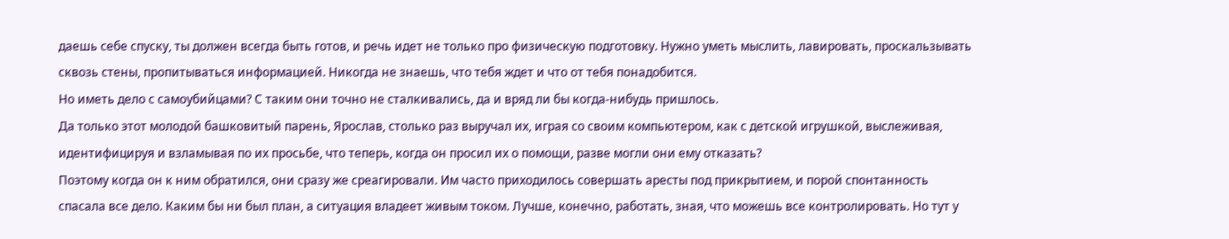даешь себе спуску, ты должен всегда быть готов, и речь идет не только про физическую подготовку. Нужно уметь мыслить, лавировать, проскальзывать сквозь стены, пропитываться информацией. Никогда не знаешь, что тебя ждет и что от тебя понадобится.
Но иметь дело с самоубийцами? С таким они точно не сталкивались, да и вряд ли бы когда-нибудь пришлось.
Да только этот молодой башковитый парень, Ярослав, столько раз выручал их, играя со своим компьютером, как с детской игрушкой, выслеживая, идентифицируя и взламывая по их просьбе, что теперь, когда он просил их о помощи, разве могли они ему отказать?
Поэтому когда он к ним обратился, они сразу же среагировали. Им часто приходилось совершать аресты под прикрытием, и порой спонтанность спасала все дело. Каким бы ни был план, а ситуация владеет живым током. Лучше, конечно, работать, зная, что можешь все контролировать. Но тут у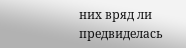них вряд ли предвиделась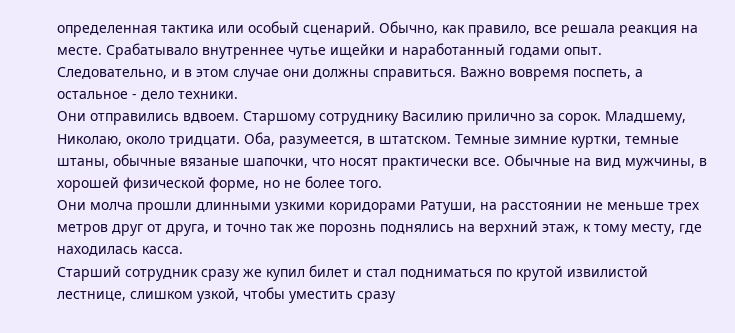определенная тактика или особый сценарий. Обычно, как правило, все решала реакция на месте. Срабатывало внутреннее чутье ищейки и наработанный годами опыт. Следовательно, и в этом случае они должны справиться. Важно вовремя поспеть, а остальное - дело техники.
Они отправились вдвоем. Старшому сотруднику Василию прилично за сорок. Младшему, Николаю, около тридцати. Оба, разумеется, в штатском. Темные зимние куртки, темные штаны, обычные вязаные шапочки, что носят практически все. Обычные на вид мужчины, в хорошей физической форме, но не более того.
Они молча прошли длинными узкими коридорами Ратуши, на расстоянии не меньше трех метров друг от друга, и точно так же порознь поднялись на верхний этаж, к тому месту, где находилась касса.
Старший сотрудник сразу же купил билет и стал подниматься по крутой извилистой лестнице, слишком узкой, чтобы уместить сразу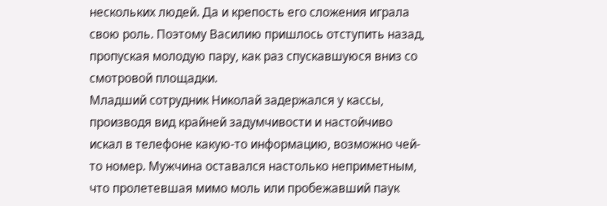нескольких людей. Да и крепость его сложения играла свою роль. Поэтому Василию пришлось отступить назад, пропуская молодую пару, как раз спускавшуюся вниз со смотровой площадки.
Младший сотрудник Николай задержался у кассы, производя вид крайней задумчивости и настойчиво искал в телефоне какую-то информацию, возможно чей-то номер. Мужчина оставался настолько неприметным, что пролетевшая мимо моль или пробежавший паук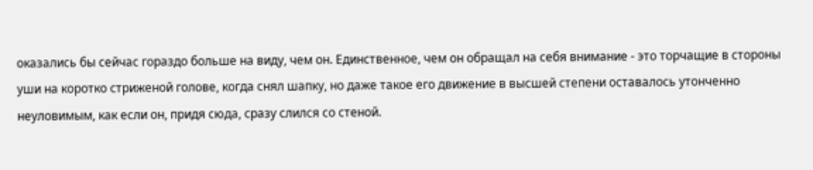оказались бы сейчас гораздо больше на виду, чем он. Единственное, чем он обращал на себя внимание - это торчащие в стороны уши на коротко стриженой голове, когда снял шапку, но даже такое его движение в высшей степени оставалось утонченно неуловимым, как если он, придя сюда, сразу слился со стеной.